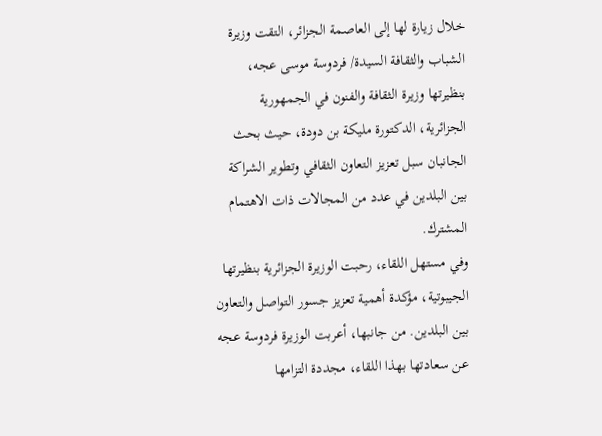خلال زيارة لها إلى العاصمة الجزائر، التقت وزيرة الشباب والثقافة السيدة/ فردوسة موسى عجه، بنظيرتها وزيرة الثقافة والفنون في الجمهورية الجزائرية، الدكتورة مليكة بن دودة، حيث بحث الجانبان سبل تعزيز التعاون الثقافي وتطوير الشراكة بين البلدين في عدد من المجالات ذات الاهتمام المشترك.
وفي مستهل اللقاء، رحبت الوزيرة الجزائرية بنظيرتها الجيبوتية، مؤكدة أهمية تعزيز جسور التواصل والتعاون بين البلدين. من جانبها، أعربت الوزيرة فردوسة عجه عن سعادتها بهذا اللقاء، مجددة التزامها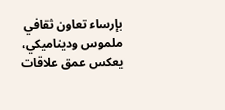بإرساء تعاون ثقافي ملموس وديناميكي، يعكس عمق علاقات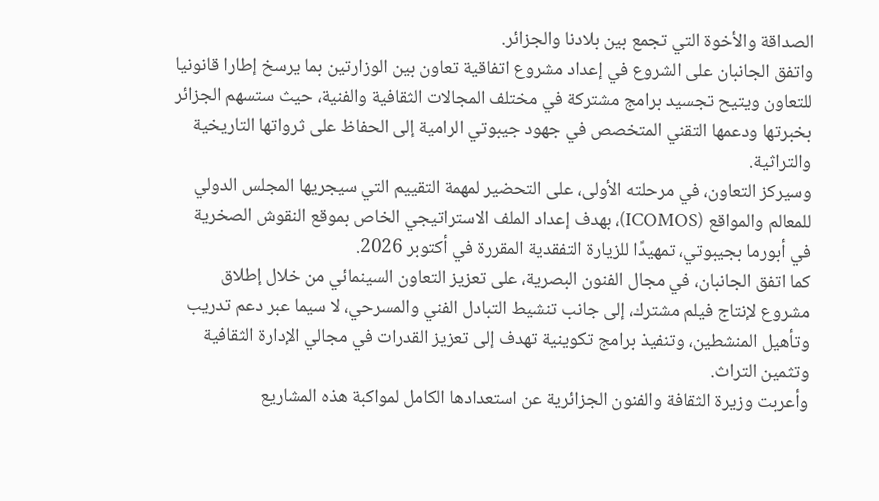الصداقة والأخوة التي تجمع بين بلادنا والجزائر.
واتفق الجانبان على الشروع في إعداد مشروع اتفاقية تعاون بين الوزارتين بما يرسخ إطارا قانونيا للتعاون ويتيح تجسيد برامج مشتركة في مختلف المجالات الثقافية والفنية، حيث ستسهم الجزائر بخبرتها ودعمها التقني المتخصص في جهود جيبوتي الرامية إلى الحفاظ على ثرواتها التاريخية والتراثية.
وسيركز التعاون، في مرحلته الأولى، على التحضير لمهمة التقييم التي سيجريها المجلس الدولي للمعالم والمواقع (ICOMOS)، بهدف إعداد الملف الاستراتيجي الخاص بموقع النقوش الصخرية في أبورما بجيبوتي، تمهيدًا للزيارة التفقدية المقررة في أكتوبر 2026.
كما اتفق الجانبان، في مجال الفنون البصرية، على تعزيز التعاون السينمائي من خلال إطلاق مشروع لإنتاج فيلم مشترك، إلى جانب تنشيط التبادل الفني والمسرحي، لا سيما عبر دعم تدريب وتأهيل المنشطين، وتنفيذ برامج تكوينية تهدف إلى تعزيز القدرات في مجالي الإدارة الثقافية وتثمين التراث.
وأعربت وزيرة الثقافة والفنون الجزائرية عن استعدادها الكامل لمواكبة هذه المشاريع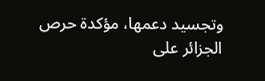وتجسيد دعمها، مؤكدة حرص الجزائر على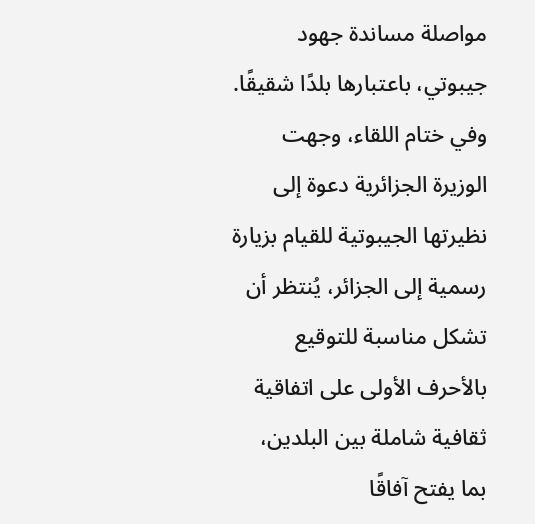مواصلة مساندة جهود جيبوتي، باعتبارها بلدًا شقيقًا.
وفي ختام اللقاء، وجهت الوزيرة الجزائرية دعوة إلى نظيرتها الجيبوتية للقيام بزيارة رسمية إلى الجزائر، يُنتظر أن تشكل مناسبة للتوقيع بالأحرف الأولى على اتفاقية ثقافية شاملة بين البلدين، بما يفتح آفاقًا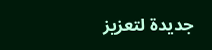جديدة لتعزيز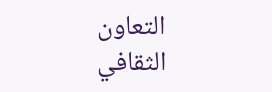التعاون الثقافي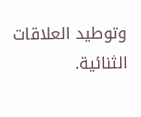وتوطيد العلاقات الثنائية.